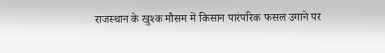राजस्थान के खुश्क मौसम में किसान पारंपरिक फसल उगाने पर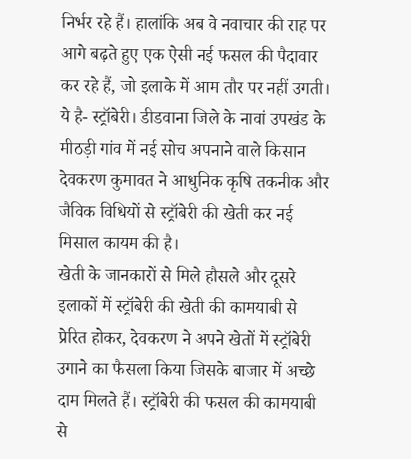निर्भर रहे हैं। हालांकि अब वे नवाचार की राह पर आगे बढ़ते हुए एक ऐसी नई फसल की पैदावार कर रहे हैं, जो इलाके में आम तौर पर नहीं उगती। ये है- स्ट्रॉबेरी। डीडवाना जिले के नावां उपखंड के मीठड़ी गांव में नई सोच अपनाने वाले किसान देवकरण कुमावत ने आधुनिक कृषि तकनीक और जैविक विधियों से स्ट्रॉबेरी की खेती कर नई मिसाल कायम की है।
खेती के जानकारों से मिले हौसले और दूसरे इलाकों में स्ट्रॉबेरी की खेती की कामयाबी से प्रेरित होकर, देवकरण ने अपने खेतों में स्ट्रॉबेरी उगाने का फैसला किया जिसके बाजार में अच्छे दाम मिलते हैं। स्ट्रॉबेरी की फसल की कामयाबी से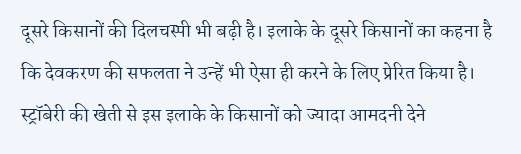दूसरे किसानों की दिलचस्पी भी बढ़ी है। इलाके के दूसरे किसानों का कहना है कि देवकरण की सफलता ने उन्हें भी ऐसा ही करने के लिए प्रेरित किया है। स्ट्रॉबेरी की खेती से इस इलाके के किसानों को ज्यादा आमदनी देने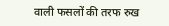वाली फसलों की तरफ रुख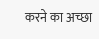करने का अच्छा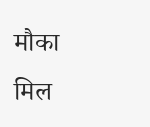मौका मिल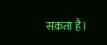सकता है।